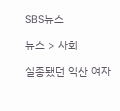SBS뉴스

뉴스 > 사회

실종됐던 익산 여자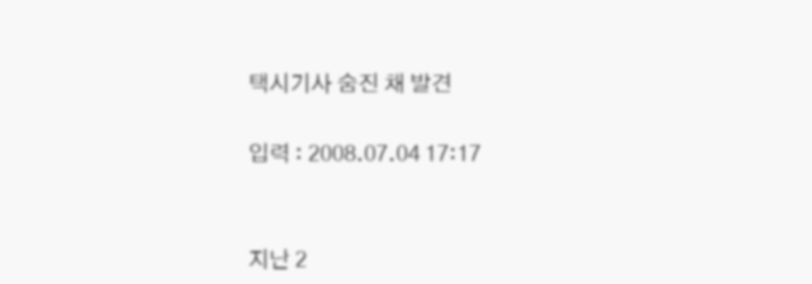택시기사 숨진 채 발견

입력 : 2008.07.04 17:17


지난 2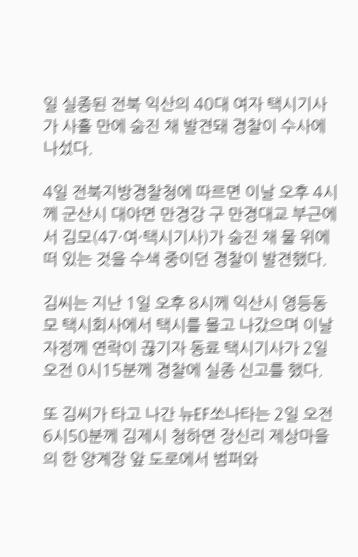일 실종된 전북 익산의 40대 여자 택시기사가 사흘 만에 숨진 채 발견돼 경찰이 수사에 나섰다.

4일 전북지방경찰청에 따르면 이날 오후 4시께 군산시 대야면 만경강 구 만경대교 부근에서 김모(47·여·택시기사)가 숨진 채 물 위에 떠 있는 것을 수색 중이던 경찰이 발견했다.

김씨는 지난 1일 오후 8시께 익산시 영등동 모 택시회사에서 택시를 몰고 나갔으며 이날 자정께 연락이 끊기자 동료 택시기사가 2일 오전 0시15분께 경찰에 실종 신고를 했다.

또 김씨가 타고 나간 뉴EF쏘나타는 2일 오전 6시50분께 김제시 청하면 장신리 제상마을의 한 양계장 앞 도로에서 범퍼와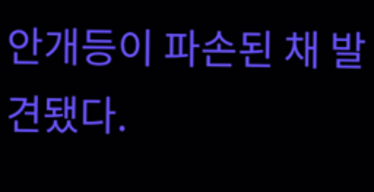안개등이 파손된 채 발견됐다.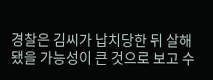경찰은 김씨가 납치당한 뒤 살해됐을 가능성이 큰 것으로 보고 수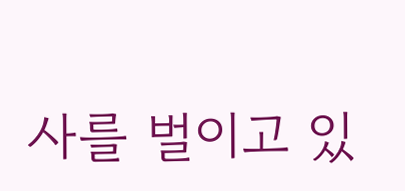사를 벌이고 있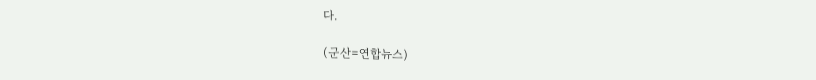다.

(군산=연합뉴스)